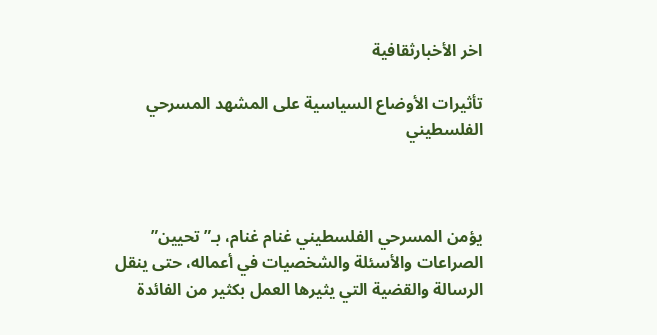اخر الأخبارثقافية

تأثيرات الأوضاع السياسية على المشهد المسرحي الفلسطيني



يؤمن المسرحي الفلسطيني غنام غنام، بـ”تحيين” الصراعات والأسئلة والشخصيات في أعماله، حتى ينقل الرسالة والقضية التي يثيرها العمل بكثير من الفائدة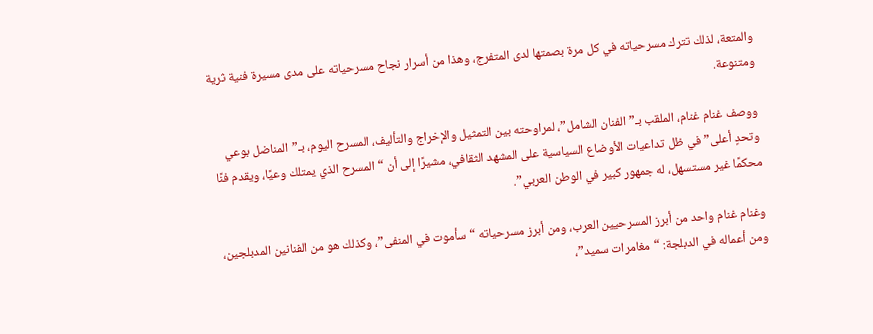والمتعة، لذلك تترك مسرحياته في كل مرة بصمتها لدى المتفرج، وهذا من أسرار نجاح مسرحياته على مدى مسيرة فنية ثرية ومتنوعة.

ووصف غنام غنام، الملقب بـ”الفنان الشامل”، لمراوحته بين التمثيل والإخراج والتأليف، المسرح اليوم، بـ”المناضل بوعي وتحدٍ أعلى” في ظل تداعيات الأوضاع السياسية على المشهد الثقافي، مشيرًا إلى أن “المسرح الذي يمتلك وعيًا، ويقدم فنًا محكمًا غير مستسهل، له جمهور كبير في الوطن العربي”.

وغنام غنام واحد من أبرز المسرحيين العرب، ومن أبرز مسرحياته “سأموت في المنفى”، وكذلك هو من الفنانين المدبلجين، ومن أعماله في الدبلجة: “مغامرات سميد”،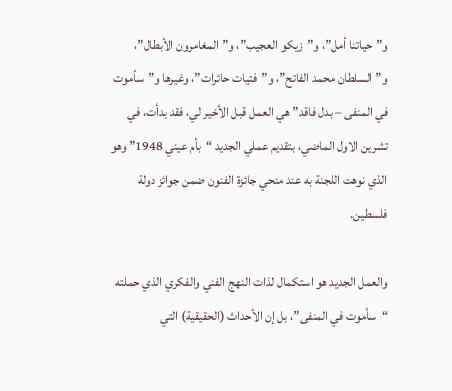و”حياتنا أمل”، و”زيكو العجيب”، و”المغامرون الأبطال”، و”السلطان محمد الفاتح”، و”فتيات حائرات”، وغيرها و”سأموت في المنفى – بدل فاقد” هي العمل قبل الأخير لي، فقد بدأت، في تشرين الاول الماضي، بتقديم عملي الجديد “بأم عيني 1948” وهو الذي نوهت اللجنة به عند منحي جائزة الفنون ضمن جوائز دولة فلسطين.

والعمل الجديد هو استكمال لذات النهج الفني والفكري الذي حملته “سأموت في المنفى”، بل إن الأحداث (الحقيقية) التي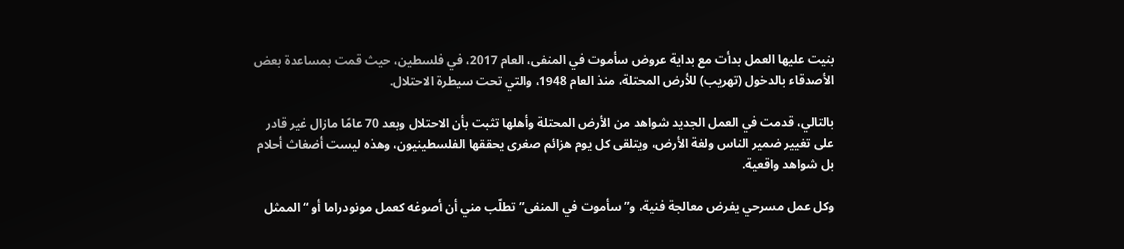بنيت عليها العمل بدأت مع بداية عروض سأموت في المنفى، العام 2017، في فلسطين، حيث قمت بمساعدة بعض الأصدقاء بالدخول (تهريب) للأرض المحتلة، منذ العام 1948، والتي تحت سيطرة الاحتلال.

بالتالي، قدمت في العمل الجديد شواهد من الأرض المحتلة وأهلها تثبت بأن الاحتلال وبعد 70 عامًا مازال غير قادر على تغيير ضمير الناس ولغة الأرض، ويتلقى كل يوم هزائم صغرى يحققها الفلسطينيون، وهذه ليست أضغاث أحلام بل شواهد واقعية.

وكل عمل مسرحي يفرض معالجة فنية، و”سأموت في المنفى” تطلّب مني أن أصوغه كعمل مونودراما أو “الممثل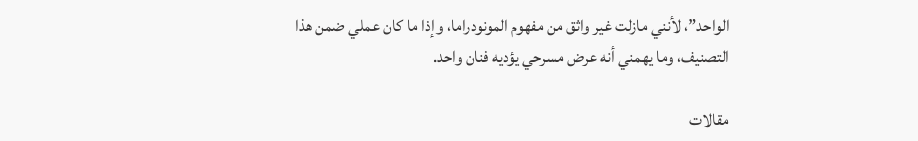الواحد”، لأنني مازلت غير واثق من مفهوم المونودراما، وإذا ما كان عملي ضمن هذا التصنيف، وما يهمني أنه عرض مسرحي يؤديه فنان واحد.

مقالات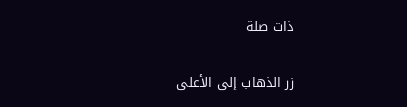ذات صلة

زر الذهاب إلى الأعلى